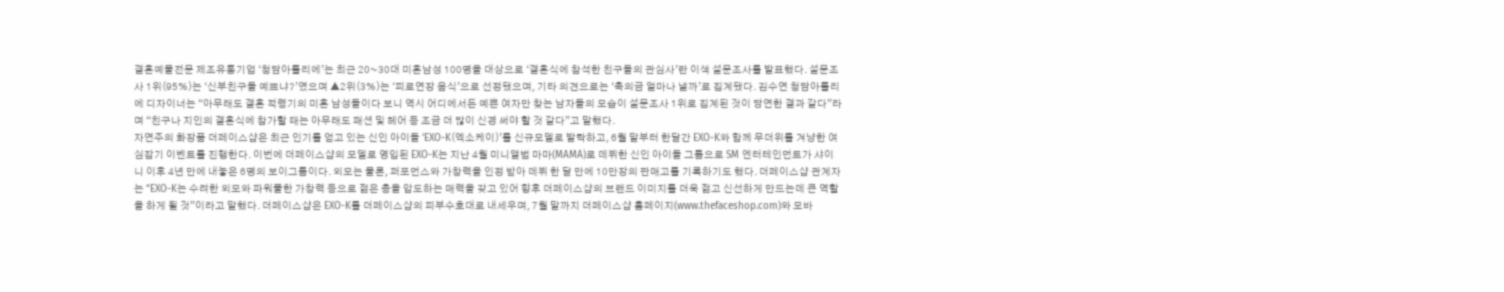결혼예물전문 제조유통기업 ‘청담아틀리에’는 최근 20~30대 미혼남성 100명을 대상으로 ‘결혼식에 참석한 친구들의 관심사’란 이색 설문조사를 발표했다. 설문조사 1위(95%)는 ‘신부친구들 예쁘냐?’였으며 ▲2위(3%)는 ‘피로연장 음식’으로 선정됐으며, 기타 의견으로는 ‘축의금 얼마나 낼까’로 집계됐다. 김수연 청담아틀리에 디자이너는 “아무래도 결혼 적령기의 미혼 남성들이다 보니 역시 어디에서든 예쁜 여자만 찾는 남자들의 모습이 설문조사 1위로 집계된 것이 당연한 결과 같다”라며 “친구나 지인의 결혼식에 참가할 때는 아무래도 패션 및 헤어 등 조금 더 많이 신경 써야 할 것 같다”고 말했다.
자연주의 화장품 더페이스샵은 최근 인기를 얻고 있는 신인 아이돌 ‘EXO-K(엑소케이)’를 신규모델로 발탁하고, 6월 말부터 한달간 EXO-K와 함께 무더위를 겨냥한 여심잡기 이벤트를 진행한다. 이번에 더페이스샵의 모델로 영입된 EXO-K는 지난 4월 미니앨범 마마(MAMA)로 데뷔한 신인 아이돌 그룹으로 SM 엔터테인먼트가 샤이니 이후 4년 만에 내놓은 6명의 보이그룹이다. 외모는 물론, 퍼포먼스와 가창력을 인정 받아 데뷔 한 달 만에 10만장의 판매고를 기록하기도 했다. 더페이스샵 관계자는 “EXO-K는 수려한 외모와 파워풀한 가창력 등으로 젊은 층을 압도하는 매력을 갖고 있어 향후 더페이스샵의 브랜드 이미지를 더욱 젊고 신선하게 만드는데 큰 역할을 하게 될 것”이라고 말했다. 더페이스샵은 EXO-K를 더페이스샵의 피부수호대로 내세우며, 7월 말까지 더페이스샵 홈페이지(www.thefaceshop.com)와 모바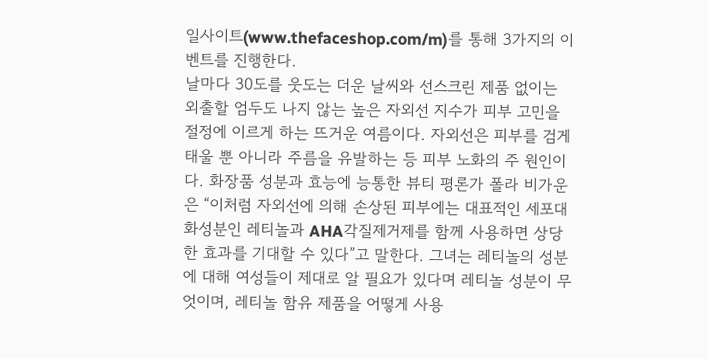일사이트(www.thefaceshop.com/m)를 통해 3가지의 이벤트를 진행한다.
날마다 30도를 웃도는 더운 날씨와 선스크린 제품 없이는 외출할 엄두도 나지 않는 높은 자외선 지수가 피부 고민을 절정에 이르게 하는 뜨거운 여름이다. 자외선은 피부를 검게 태울 뿐 아니라 주름을 유발하는 등 피부 노화의 주 원인이다. 화장품 성분과 효능에 능통한 뷰티 평론가 폴라 비가운은 “이처럼 자외선에 의해 손상된 피부에는 대표적인 세포대화성분인 레티놀과 AHA각질제거제를 함께 사용하면 상당한 효과를 기대할 수 있다”고 말한다. 그녀는 레티놀의 성분에 대해 여성들이 제대로 알 필요가 있다며 레티놀 성분이 무엇이며, 레티놀 함유 제품을 어떻게 사용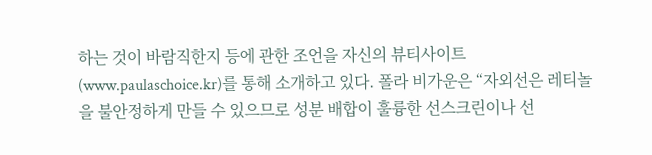하는 것이 바람직한지 등에 관한 조언을 자신의 뷰티사이트(www.paulaschoice.kr)를 통해 소개하고 있다. 폴라 비가운은 “자외선은 레티놀을 불안정하게 만들 수 있으므로 성분 배합이 훌륭한 선스크린이나 선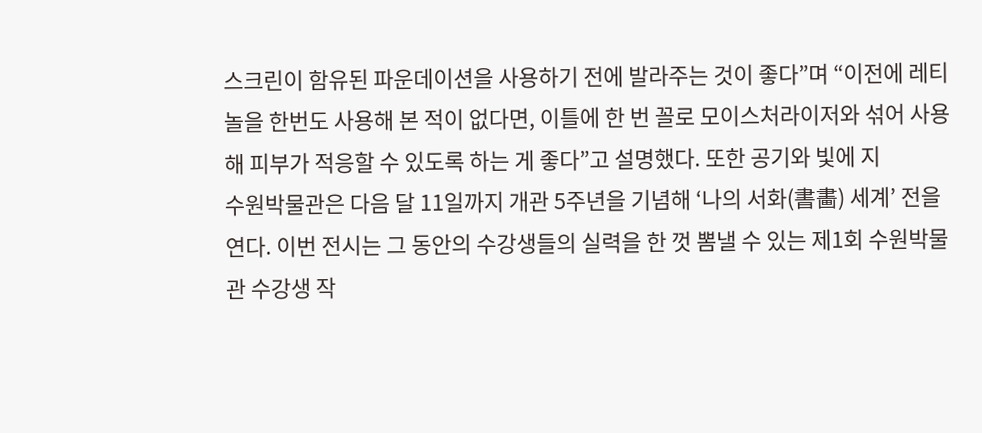스크린이 함유된 파운데이션을 사용하기 전에 발라주는 것이 좋다”며 “이전에 레티놀을 한번도 사용해 본 적이 없다면, 이틀에 한 번 꼴로 모이스처라이저와 섞어 사용해 피부가 적응할 수 있도록 하는 게 좋다”고 설명했다. 또한 공기와 빛에 지
수원박물관은 다음 달 11일까지 개관 5주년을 기념해 ‘나의 서화(書畵) 세계’ 전을 연다. 이번 전시는 그 동안의 수강생들의 실력을 한 껏 뽐낼 수 있는 제1회 수원박물관 수강생 작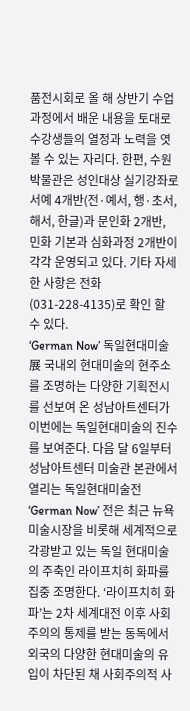품전시회로 올 해 상반기 수업과정에서 배운 내용을 토대로 수강생들의 열정과 노력을 엿볼 수 있는 자리다. 한편, 수원박물관은 성인대상 실기강좌로 서예 4개반(전·예서, 행·초서, 해서, 한글)과 문인화 2개반, 민화 기본과 심화과정 2개반이 각각 운영되고 있다. 기타 자세한 사항은 전화(031-228-4135)로 확인 할 수 있다.
‘German Now’ 독일현대미술展 국내외 현대미술의 현주소를 조명하는 다양한 기획전시를 선보여 온 성남아트센터가 이번에는 독일현대미술의 진수를 보여준다. 다음 달 6일부터 성남아트센터 미술관 본관에서 열리는 독일현대미술전 ‘German Now’ 전은 최근 뉴욕 미술시장을 비롯해 세계적으로 각광받고 있는 독일 현대미술의 주축인 라이프치히 화파를 집중 조명한다. ‘라이프치히 화파’는 2차 세계대전 이후 사회주의의 통제를 받는 동독에서 외국의 다양한 현대미술의 유입이 차단된 채 사회주의적 사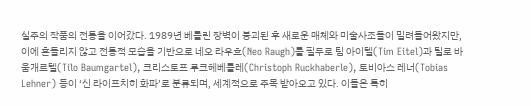실주의 작품의 전통을 이어갔다. 1989년 베를린 장벽이 붕괴된 후 새로운 매체와 미술사조들이 밀려들어왔지만, 이에 흔들리지 않고 전통적 모습을 기반으로 네오 라우흐(Neo Raugh)를 필두로 팀 아이텔(Tim Eitel)과 틸로 바움개르텔(Tilo Baumgartel), 크리스토프 루크헤베를레(Christoph Ruckhaberle), 토비아스 레너(Tobias Lehner) 등이 ‘신 라이프치히 화파’로 분류되며, 세계적으로 주목 받아오고 있다. 이들은 특히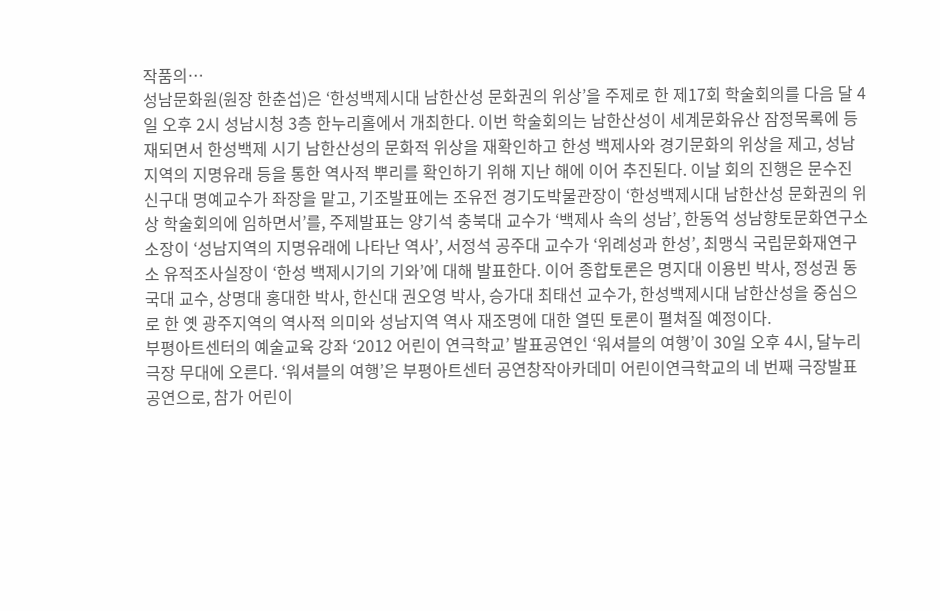작품의…
성남문화원(원장 한춘섭)은 ‘한성백제시대 남한산성 문화권의 위상’을 주제로 한 제17회 학술회의를 다음 달 4일 오후 2시 성남시청 3층 한누리홀에서 개최한다. 이번 학술회의는 남한산성이 세계문화유산 잠정목록에 등재되면서 한성백제 시기 남한산성의 문화적 위상을 재확인하고 한성 백제사와 경기문화의 위상을 제고, 성남지역의 지명유래 등을 통한 역사적 뿌리를 확인하기 위해 지난 해에 이어 추진된다. 이날 회의 진행은 문수진 신구대 명예교수가 좌장을 맡고, 기조발표에는 조유전 경기도박물관장이 ‘한성백제시대 남한산성 문화권의 위상 학술회의에 임하면서’를, 주제발표는 양기석 충북대 교수가 ‘백제사 속의 성남’, 한동억 성남향토문화연구소 소장이 ‘성남지역의 지명유래에 나타난 역사’, 서정석 공주대 교수가 ‘위례성과 한성’, 최맹식 국립문화재연구소 유적조사실장이 ‘한성 백제시기의 기와’에 대해 발표한다. 이어 종합토론은 명지대 이용빈 박사, 정성권 동국대 교수, 상명대 홍대한 박사, 한신대 권오영 박사, 승가대 최태선 교수가, 한성백제시대 남한산성을 중심으로 한 옛 광주지역의 역사적 의미와 성남지역 역사 재조명에 대한 열띤 토론이 펼쳐질 예정이다.
부평아트센터의 예술교육 강좌 ‘2012 어린이 연극학교’ 발표공연인 ‘워셔블의 여행’이 30일 오후 4시, 달누리극장 무대에 오른다. ‘워셔블의 여행’은 부평아트센터 공연창작아카데미 어린이연극학교의 네 번째 극장발표공연으로, 참가 어린이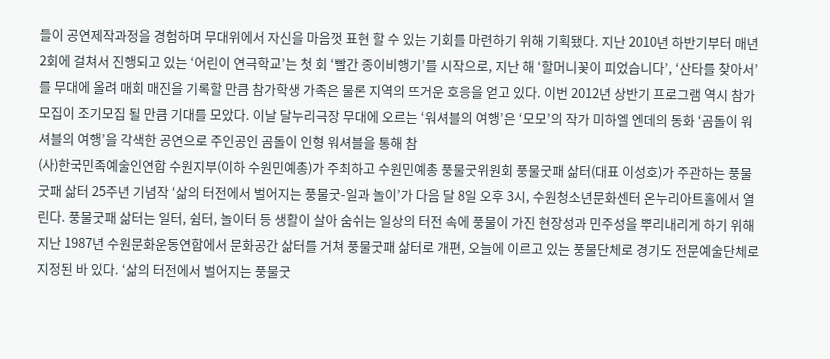들이 공연제작과정을 경험하며 무대위에서 자신을 마음껏 표현 할 수 있는 기회를 마련하기 위해 기획됐다. 지난 2010년 하반기부터 매년 2회에 걸쳐서 진행되고 있는 ‘어린이 연극학교’는 첫 회 ‘빨간 종이비행기’를 시작으로, 지난 해 ‘할머니꽃이 피었습니다’, ‘산타를 찾아서’를 무대에 올려 매회 매진을 기록할 만큼 참가학생 가족은 물론 지역의 뜨거운 호응을 얻고 있다. 이번 2012년 상반기 프로그램 역시 참가모집이 조기모집 될 만큼 기대를 모았다. 이날 달누리극장 무대에 오르는 ‘워셔블의 여행’은 ‘모모’의 작가 미하엘 엔데의 동화 ‘곰돌이 워셔블의 여행’을 각색한 공연으로 주인공인 곰돌이 인형 워셔블을 통해 참
(사)한국민족예술인연합 수원지부(이하 수원민예총)가 주최하고 수원민예총 풍물굿위원회 풍물굿패 삶터(대표 이성호)가 주관하는 풍물굿패 삶터 25주년 기념작 ‘삶의 터전에서 벌어지는 풍물굿-일과 놀이’가 다음 달 8일 오후 3시, 수원청소년문화센터 온누리아트홀에서 열린다. 풍물굿패 삶터는 일터, 쉼터, 놀이터 등 생활이 살아 숨쉬는 일상의 터전 속에 풍물이 가진 현장성과 민주성을 뿌리내리게 하기 위해 지난 1987년 수원문화운동연합에서 문화공간 삶터를 거쳐 풍물굿패 삶터로 개편, 오늘에 이르고 있는 풍물단체로 경기도 전문예술단체로 지정된 바 있다. ‘삶의 터전에서 벌어지는 풍물굿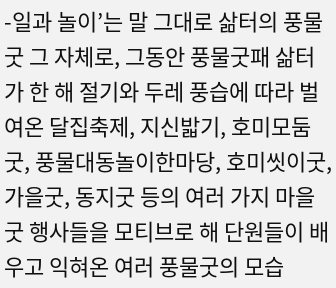-일과 놀이’는 말 그대로 삶터의 풍물굿 그 자체로, 그동안 풍물굿패 삶터가 한 해 절기와 두레 풍습에 따라 벌여온 달집축제, 지신밟기, 호미모둠굿, 풍물대동놀이한마당, 호미씻이굿, 가을굿, 동지굿 등의 여러 가지 마을굿 행사들을 모티브로 해 단원들이 배우고 익혀온 여러 풍물굿의 모습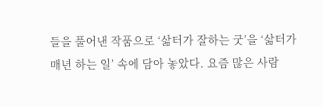들을 풀어낸 작품으로 ‘삶터가 잘하는 굿’을 ‘삶터가 매년 하는 일’ 속에 담아 놓았다. 요즘 많은 사람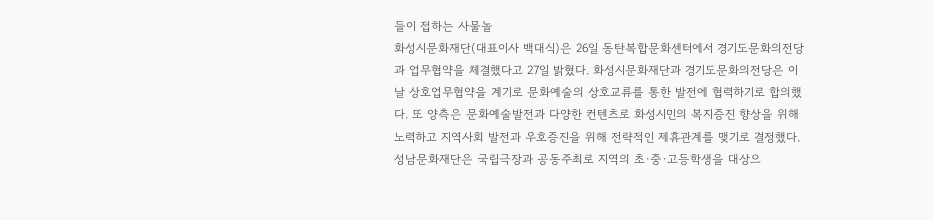들이 접하는 사물놀
화성시문화재단(대표이사 백대식)은 26일 동탄복합문화센터에서 경기도문화의전당과 업무협약을 체결했다고 27일 밝혔다. 화성시문화재단과 경기도문화의전당은 이날 상호업무협약을 계기로 문화예술의 상호교류를 통한 발전에 협력하기로 합의했다. 또 양측은 문화예술발전과 다양한 컨텐츠로 화성시민의 복지증진 향상을 위해 노력하고 지역사회 발전과 우호증진을 위해 전략적인 제휴관계를 맺기로 결정했다.
성남문화재단은 국립극장과 공동주최로 지역의 초·중·고등학생을 대상으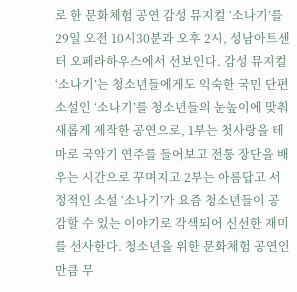로 한 문화체험 공연 감성 뮤지컬 ‘소나기’를 29일 오전 10시30분과 오후 2시, 성남아트센터 오페라하우스에서 선보인다. 감성 뮤지컬 ‘소나기’는 청소년들에게도 익숙한 국민 단편소설인 ‘소나기’를 청소년들의 눈높이에 맞춰 새롭게 제작한 공연으로, 1부는 첫사랑을 테마로 국악기 연주를 들어보고 전통 장단을 배우는 시간으로 꾸며지고 2부는 아름답고 서정적인 소설 ‘소나기’가 요즘 청소년들이 공감할 수 있는 이야기로 각색되어 신선한 재미를 선사한다. 청소년을 위한 문화체험 공연인 만큼 무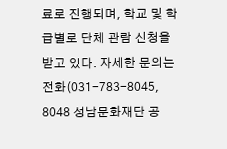료로 진행되며, 학교 및 학급별로 단체 관람 신청을 받고 있다. 자세한 문의는 전화(031-783-8045, 8048 성남문화재단 공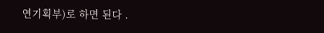연기획부)로 하면 된다 .